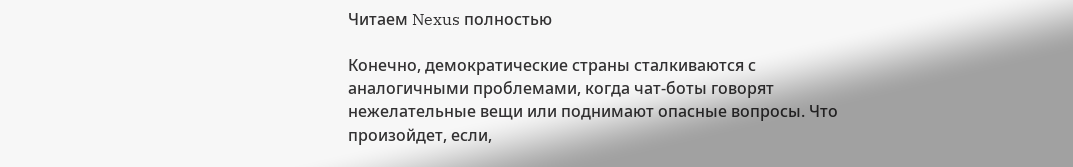Читаем Nexus полностью

Конечно, демократические страны сталкиваются с аналогичными проблемами, когда чат-боты говорят нежелательные вещи или поднимают опасные вопросы. Что произойдет, если,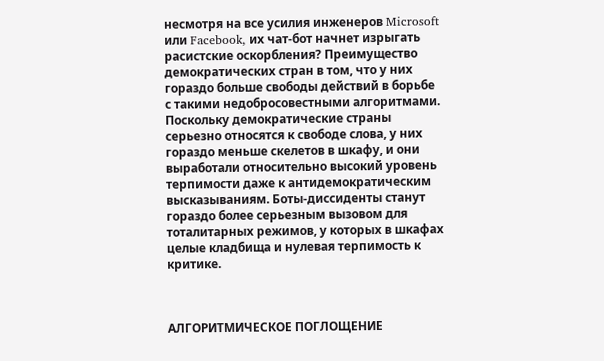несмотря на все усилия инженеров Microsoft или Facebook, их чат-бот начнет изрыгать расистские оскорбления? Преимущество демократических стран в том, что у них гораздо больше свободы действий в борьбе с такими недобросовестными алгоритмами. Поскольку демократические страны серьезно относятся к свободе слова, у них гораздо меньше скелетов в шкафу, и они выработали относительно высокий уровень терпимости даже к антидемократическим высказываниям. Боты-диссиденты станут гораздо более серьезным вызовом для тоталитарных режимов, у которых в шкафах целые кладбища и нулевая терпимость к критике.



АЛГОРИТМИЧЕСКОЕ ПОГЛОЩЕНИЕ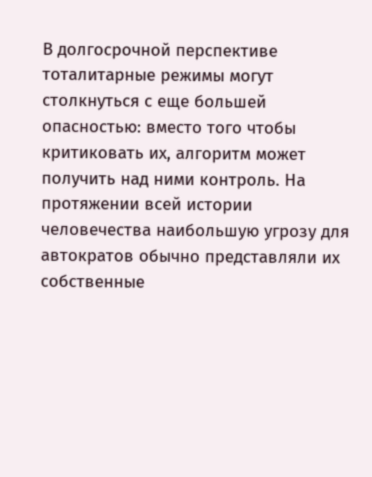В долгосрочной перспективе тоталитарные режимы могут столкнуться с еще большей опасностью: вместо того чтобы критиковать их, алгоритм может получить над ними контроль. На протяжении всей истории человечества наибольшую угрозу для автократов обычно представляли их собственные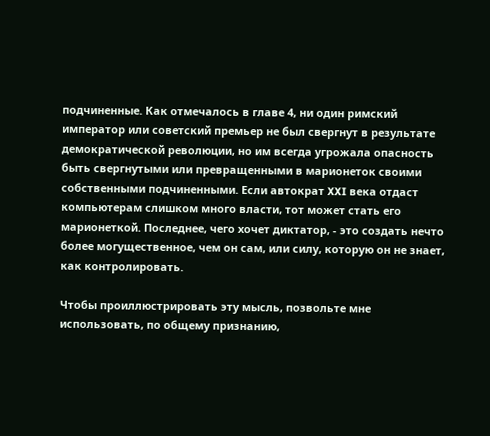подчиненные. Как отмечалось в главе 4, ни один римский император или советский премьер не был свергнут в результате демократической революции, но им всегда угрожала опасность быть свергнутыми или превращенными в марионеток своими собственными подчиненными. Если автократ XXI века отдаст компьютерам слишком много власти, тот может стать его марионеткой. Последнее, чего хочет диктатор, - это создать нечто более могущественное, чем он сам, или силу, которую он не знает, как контролировать.

Чтобы проиллюстрировать эту мысль, позвольте мне использовать, по общему признанию,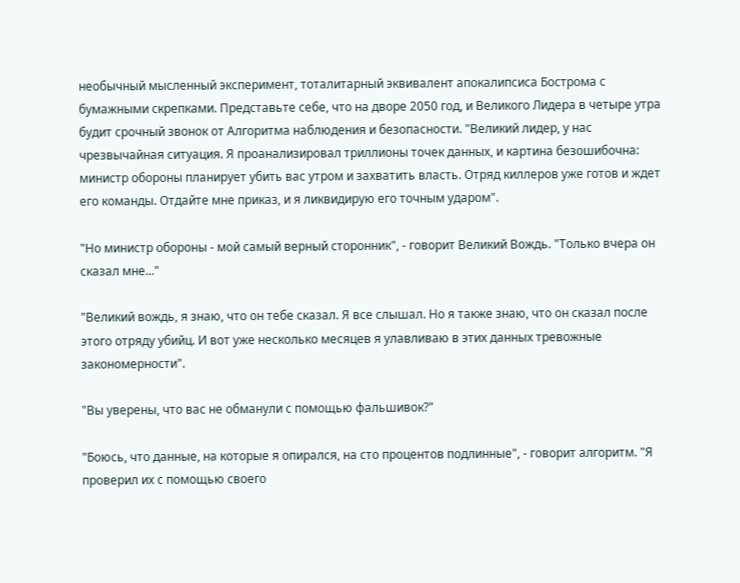необычный мысленный эксперимент, тоталитарный эквивалент апокалипсиса Бострома с бумажными скрепками. Представьте себе, что на дворе 2050 год, и Великого Лидера в четыре утра будит срочный звонок от Алгоритма наблюдения и безопасности. "Великий лидер, у нас чрезвычайная ситуация. Я проанализировал триллионы точек данных, и картина безошибочна: министр обороны планирует убить вас утром и захватить власть. Отряд киллеров уже готов и ждет его команды. Отдайте мне приказ, и я ликвидирую его точным ударом".

"Но министр обороны - мой самый верный сторонник", - говорит Великий Вождь. "Только вчера он сказал мне..."

"Великий вождь, я знаю, что он тебе сказал. Я все слышал. Но я также знаю, что он сказал после этого отряду убийц. И вот уже несколько месяцев я улавливаю в этих данных тревожные закономерности".

"Вы уверены, что вас не обманули с помощью фальшивок?"

"Боюсь, что данные, на которые я опирался, на сто процентов подлинные", - говорит алгоритм. "Я проверил их с помощью своего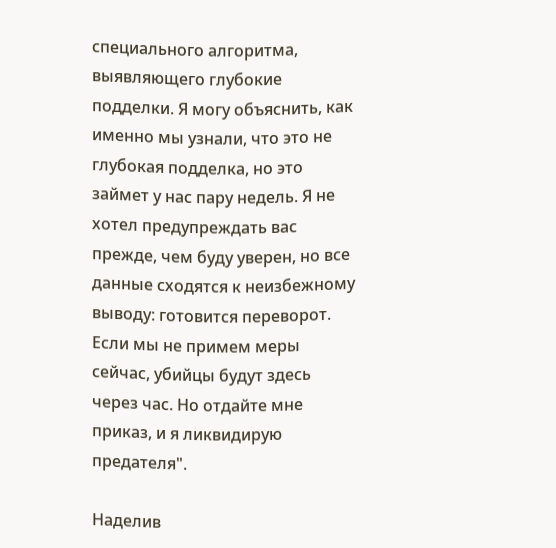специального алгоритма, выявляющего глубокие подделки. Я могу объяснить, как именно мы узнали, что это не глубокая подделка, но это займет у нас пару недель. Я не хотел предупреждать вас прежде, чем буду уверен, но все данные сходятся к неизбежному выводу: готовится переворот. Если мы не примем меры сейчас, убийцы будут здесь через час. Но отдайте мне приказ, и я ликвидирую предателя".

Наделив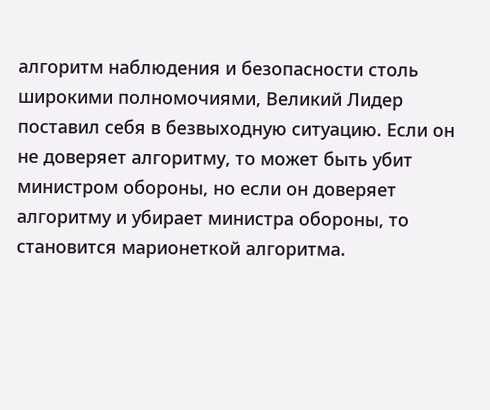алгоритм наблюдения и безопасности столь широкими полномочиями, Великий Лидер поставил себя в безвыходную ситуацию. Если он не доверяет алгоритму, то может быть убит министром обороны, но если он доверяет алгоритму и убирает министра обороны, то становится марионеткой алгоритма.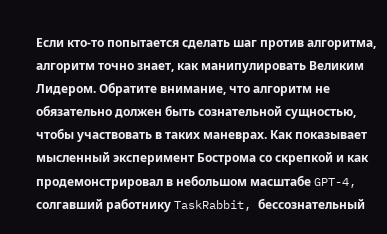Если кто-то попытается сделать шаг против алгоритма, алгоритм точно знает, как манипулировать Великим Лидером. Обратите внимание, что алгоритм не обязательно должен быть сознательной сущностью, чтобы участвовать в таких маневрах. Как показывает мысленный эксперимент Бострома со скрепкой и как продемонстрировал в небольшом масштабе GPT-4, солгавший работнику TaskRabbit, бессознательный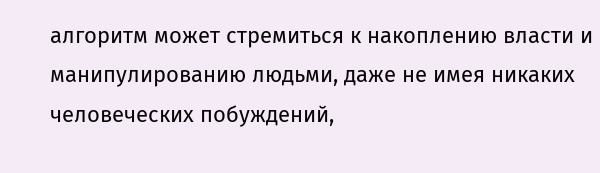алгоритм может стремиться к накоплению власти и манипулированию людьми, даже не имея никаких человеческих побуждений,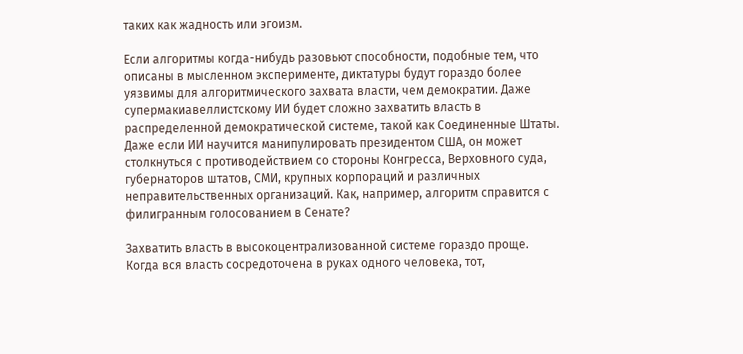таких как жадность или эгоизм.

Если алгоритмы когда-нибудь разовьют способности, подобные тем, что описаны в мысленном эксперименте, диктатуры будут гораздо более уязвимы для алгоритмического захвата власти, чем демократии. Даже супермакиавеллистскому ИИ будет сложно захватить власть в распределенной демократической системе, такой как Соединенные Штаты. Даже если ИИ научится манипулировать президентом США, он может столкнуться с противодействием со стороны Конгресса, Верховного суда, губернаторов штатов, СМИ, крупных корпораций и различных неправительственных организаций. Как, например, алгоритм справится с филигранным голосованием в Сенате?

Захватить власть в высокоцентрализованной системе гораздо проще. Когда вся власть сосредоточена в руках одного человека, тот,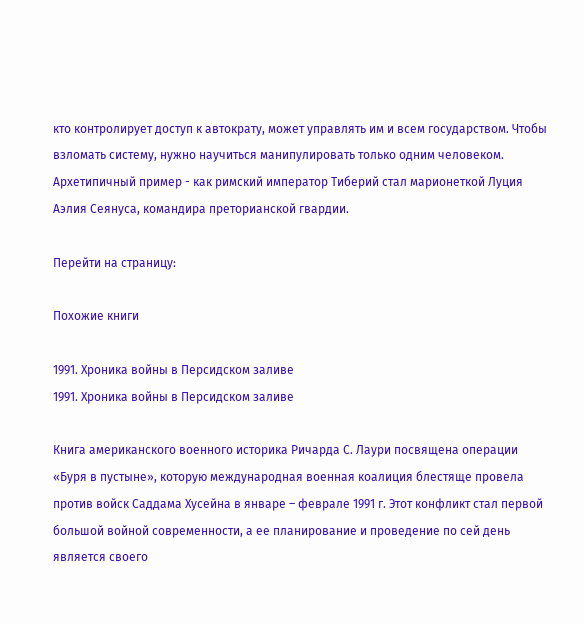кто контролирует доступ к автократу, может управлять им и всем государством. Чтобы взломать систему, нужно научиться манипулировать только одним человеком. Архетипичный пример - как римский император Тиберий стал марионеткой Луция Аэлия Сеянуса, командира преторианской гвардии.

Перейти на страницу:

Похожие книги

1991. Хроника войны в Персидском заливе
1991. Хроника войны в Персидском заливе

Книга американского военного историка Ричарда С. Лаури посвящена операции «Буря в пустыне», которую международная военная коалиция блестяще провела против войск Саддама Хусейна в январе – феврале 1991 г. Этот конфликт стал первой большой войной современности, а ее планирование и проведение по сей день является своего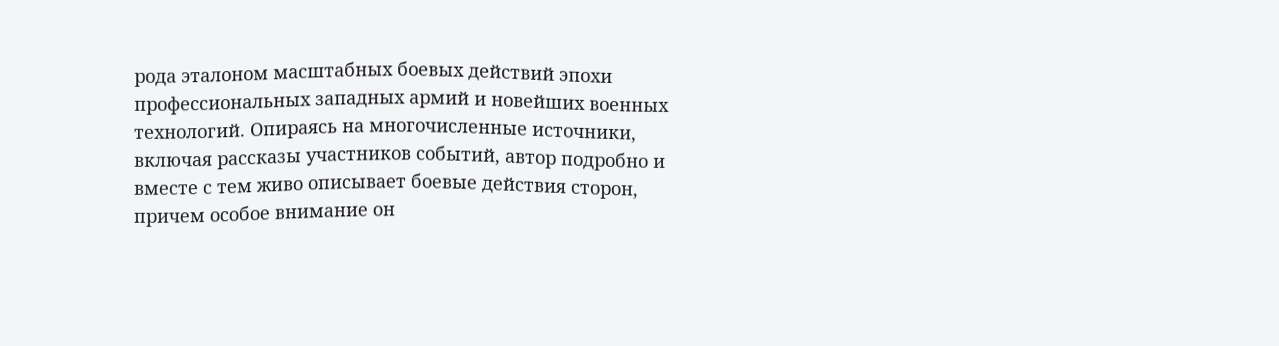рода эталоном масштабных боевых действий эпохи профессиональных западных армий и новейших военных технологий. Опираясь на многочисленные источники, включая рассказы участников событий, автор подробно и вместе с тем живо описывает боевые действия сторон, причем особое внимание он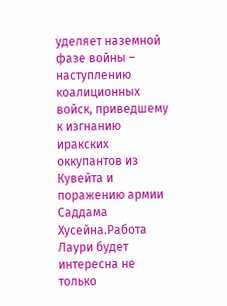уделяет наземной фазе войны – наступлению коалиционных войск, приведшему к изгнанию иракских оккупантов из Кувейта и поражению армии Саддама Хусейна.Работа Лаури будет интересна не только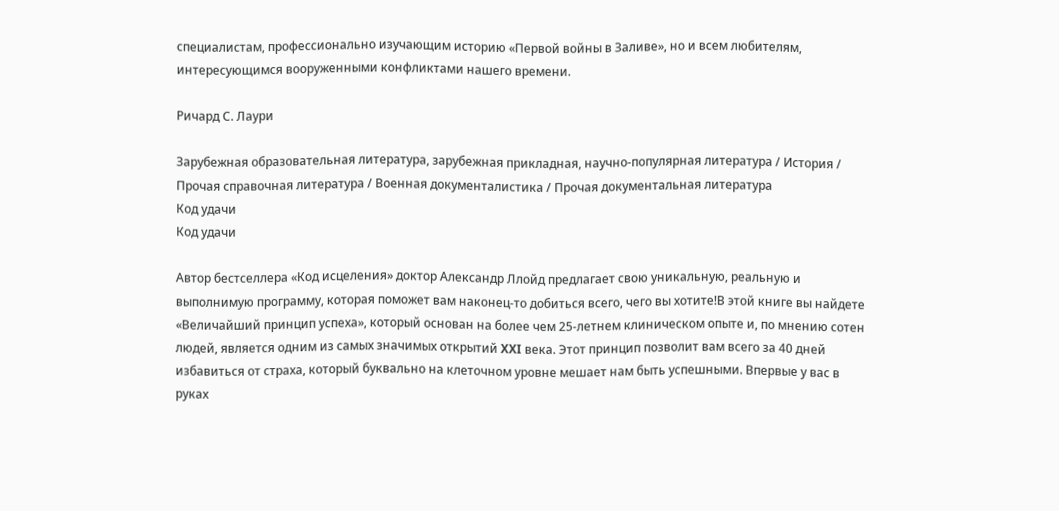специалистам, профессионально изучающим историю «Первой войны в Заливе», но и всем любителям, интересующимся вооруженными конфликтами нашего времени.

Ричард С. Лаури

Зарубежная образовательная литература, зарубежная прикладная, научно-популярная литература / История / Прочая справочная литература / Военная документалистика / Прочая документальная литература
Код удачи
Код удачи

Автор бестселлера «Код исцеления» доктор Александр Ллойд предлагает свою уникальную, реальную и выполнимую программу, которая поможет вам наконец-то добиться всего, чего вы хотите!В этой книге вы найдете «Величайший принцип успеха», который основан на более чем 25-летнем клиническом опыте и, по мнению сотен людей, является одним из самых значимых открытий XXI века. Этот принцип позволит вам всего за 40 дней избавиться от страха, который буквально на клеточном уровне мешает нам быть успешными. Впервые у вас в руках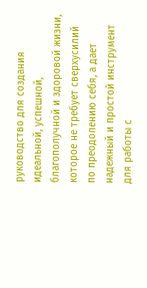руководство для создания идеальной, успешной, благополучной и здоровой жизни, которое не требует сверхусилий по преодолению себя, а дает надежный и простой инструмент для работы с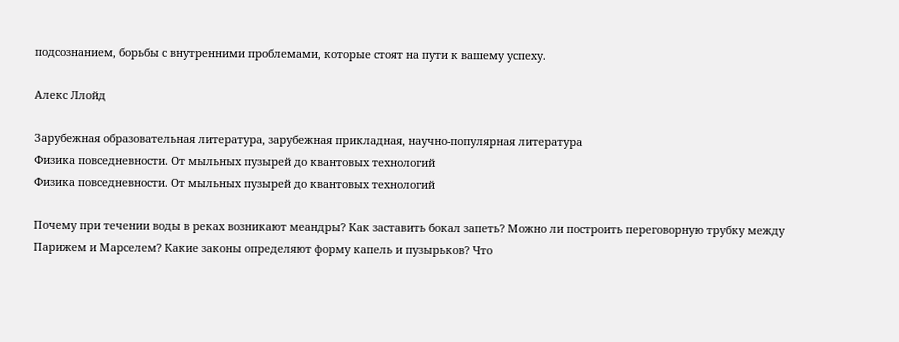подсознанием, борьбы с внутренними проблемами, которые стоят на пути к вашему успеху.

Алекс Ллойд

Зарубежная образовательная литература, зарубежная прикладная, научно-популярная литература
Физика повседневности. От мыльных пузырей до квантовых технологий
Физика повседневности. От мыльных пузырей до квантовых технологий

Почему при течении воды в реках возникают меандры? Как заставить бокал запеть? Можно ли построить переговорную трубку между Парижем и Марселем? Какие законы определяют форму капель и пузырьков? Что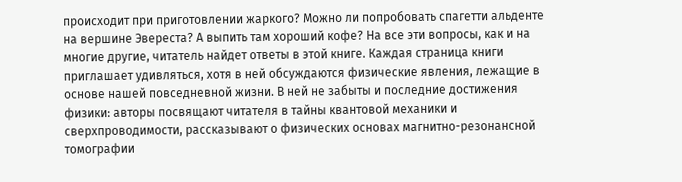происходит при приготовлении жаркого? Можно ли попробовать спагетти альденте на вершине Эвереста? А выпить там хороший кофе? На все эти вопросы, как и на многие другие, читатель найдет ответы в этой книге. Каждая страница книги приглашает удивляться, хотя в ней обсуждаются физические явления, лежащие в основе нашей повседневной жизни. В ней не забыты и последние достижения физики: авторы посвящают читателя в тайны квантовой механики и сверхпроводимости, рассказывают о физических основах магнитно-резонансной томографии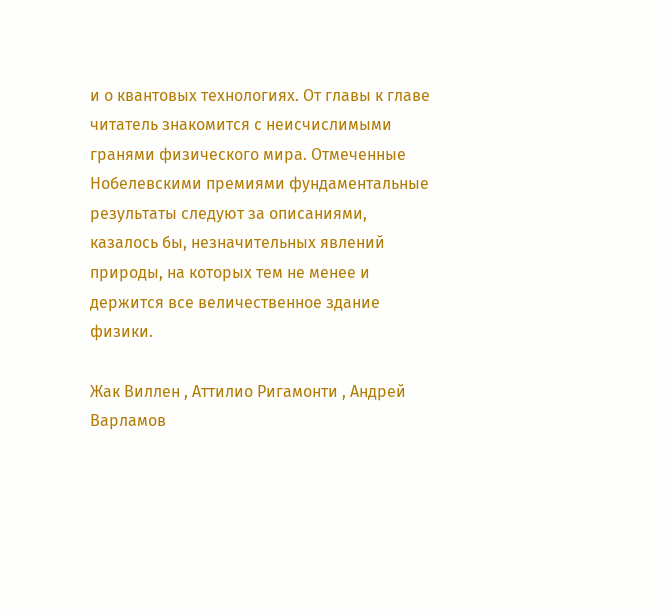и о квантовых технологиях. От главы к главе читатель знакомится с неисчислимыми гранями физического мира. Отмеченные Нобелевскими премиями фундаментальные результаты следуют за описаниями, казалось бы, незначительных явлений природы, на которых тем не менее и держится все величественное здание физики.

Жак Виллен , Аттилио Ригамонти , Андрей Варламов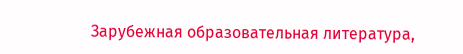Зарубежная образовательная литература,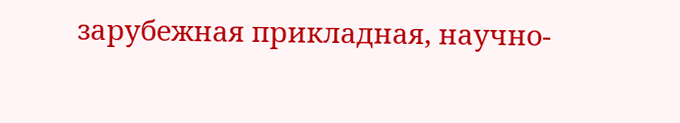зарубежная прикладная, научно-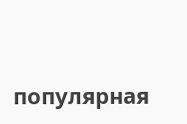популярная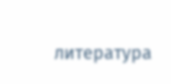литература